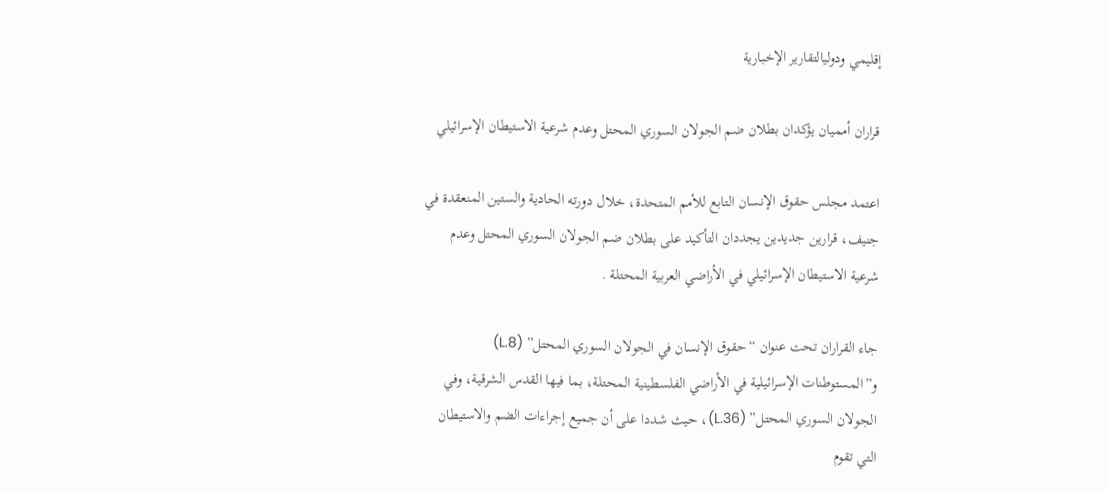إقليمي ودوليالتقارير الإخبارية

قراران أمميان يؤكدان بطلان ضم الجولان السوري المحتل وعدم شرعية الاستيطان الإسرائيلي

اعتمد مجلس حقوق الإنسان التابع للأمم المتحدة، خلال دورته الحادية والستين المنعقدة في جنيف، قرارين جديدين يجددان التأكيد على بطلان ضم الجولان السوري المحتل وعدم شرعية الاستيطان الإسرائيلي في الأراضي العربية المحتلة .

جاء القراران تحت عنوان “حقوق الإنسان في الجولان السوري المحتل” (L.8) و”المستوطنات الإسرائيلية في الأراضي الفلسطينية المحتلة، بما فيها القدس الشرقية، وفي الجولان السوري المحتل” (L.36)، حيث شددا على أن جميع إجراءات الضم والاستيطان التي تقوم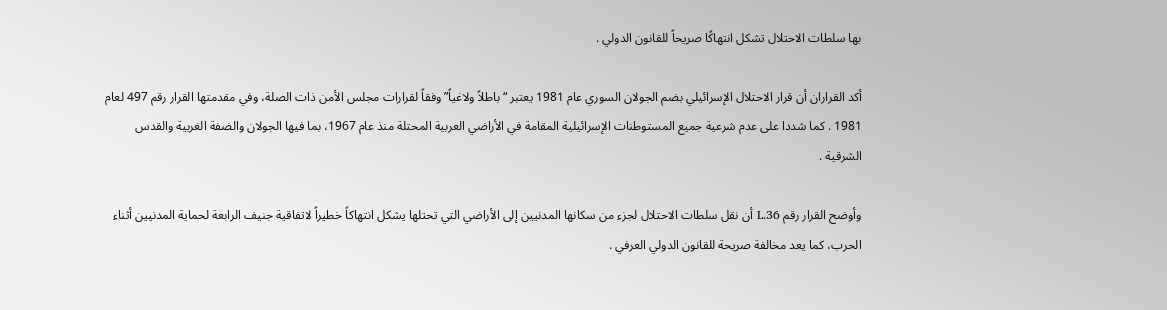بها سلطات الاحتلال تشكل انتهاكًا صريحاً للقانون الدولي .

أكد القراران أن قرار الاحتلال الإسرائيلي بضم الجولان السوري عام 1981 يعتبر “باطلاً ولاغياً” وفقاً لقرارات مجلس الأمن ذات الصلة، وفي مقدمتها القرار رقم 497 لعام 1981 . كما شددا على عدم شرعية جميع المستوطنات الإسرائيلية المقامة في الأراضي العربية المحتلة منذ عام 1967، بما فيها الجولان والضفة الغربية والقدس الشرقية .

وأوضح القرار رقم L.36 أن نقل سلطات الاحتلال لجزء من سكانها المدنيين إلى الأراضي التي تحتلها يشكل انتهاكاً خطيراً لاتفاقية جنيف الرابعة لحماية المدنيين أثناء الحرب، كما يعد مخالفة صريحة للقانون الدولي العرفي .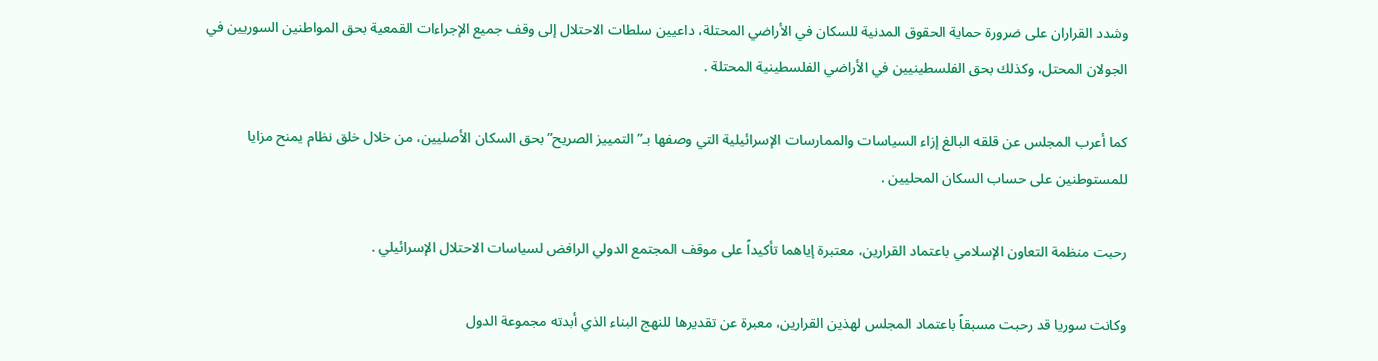وشدد القراران على ضرورة حماية الحقوق المدنية للسكان في الأراضي المحتلة، داعيين سلطات الاحتلال إلى وقف جميع الإجراءات القمعية بحق المواطنين السوريين في الجولان المحتل، وكذلك بحق الفلسطينيين في الأراضي الفلسطينية المحتلة .

كما أعرب المجلس عن قلقه البالغ إزاء السياسات والممارسات الإسرائيلية التي وصفها بـ”التمييز الصريح” بحق السكان الأصليين، من خلال خلق نظام يمنح مزايا للمستوطنين على حساب السكان المحليين .

رحبت منظمة التعاون الإسلامي باعتماد القرارين، معتبرة إياهما تأكيداً على موقف المجتمع الدولي الرافض لسياسات الاحتلال الإسرائيلي .

وكانت سوريا قد رحبت مسبقاً باعتماد المجلس لهذين القرارين، معبرة عن تقديرها للنهج البناء الذي أبدته مجموعة الدول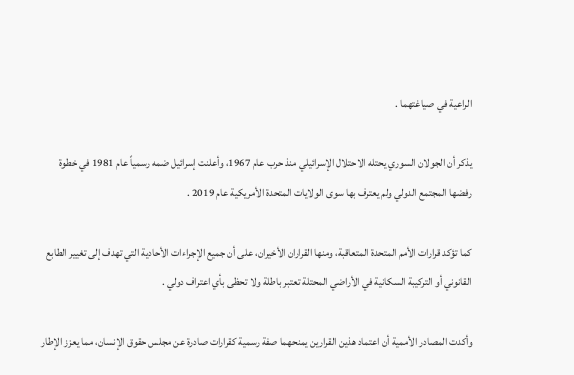الراعية في صياغتهما .

يذكر أن الجولان السوري يحتله الاحتلال الإسرائيلي منذ حرب عام 1967، وأعلنت إسرائيل ضمه رسمياً عام 1981 في خطوة رفضها المجتمع الدولي ولم يعترف بها سوى الولايات المتحدة الأمريكية عام 2019 .

كما تؤكد قرارات الأمم المتحدة المتعاقبة، ومنها القراران الأخيران، على أن جميع الإجراءات الأحادية التي تهدف إلى تغيير الطابع القانوني أو التركيبة السكانية في الأراضي المحتلة تعتبر باطلة ولا تحظى بأي اعتراف دولي .

وأكدت المصادر الأممية أن اعتماد هذين القرارين يمنحهما صفة رسمية كقرارات صادرة عن مجلس حقوق الإنسان، مما يعزز الإطار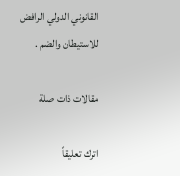القانوني الدولي الرافض للاستيطان والضم .

مقالات ذات صلة

اترك تعليقاً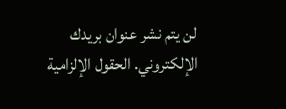لن يتم نشر عنوان بريدك الإلكتروني. الحقول الإلزامية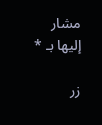مشار إليها بـ *

زر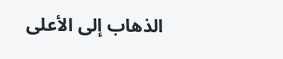الذهاب إلى الأعلى